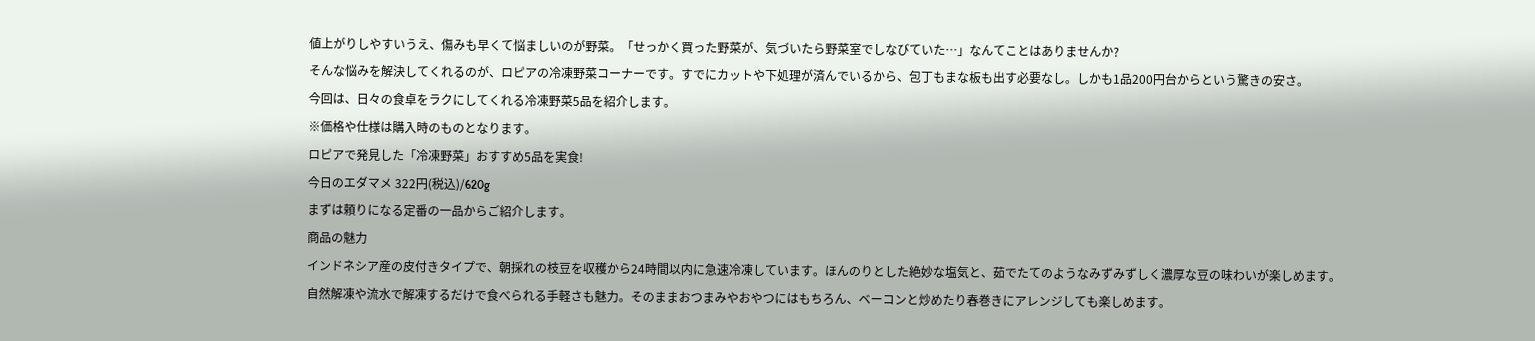値上がりしやすいうえ、傷みも早くて悩ましいのが野菜。「せっかく買った野菜が、気づいたら野菜室でしなびていた…」なんてことはありませんか?
そんな悩みを解決してくれるのが、ロピアの冷凍野菜コーナーです。すでにカットや下処理が済んでいるから、包丁もまな板も出す必要なし。しかも1品200円台からという驚きの安さ。
今回は、日々の食卓をラクにしてくれる冷凍野菜5品を紹介します。
※価格や仕様は購入時のものとなります。
ロピアで発見した「冷凍野菜」おすすめ5品を実食!
今日のエダマメ 322円(税込)/620g
まずは頼りになる定番の一品からご紹介します。
商品の魅力
インドネシア産の皮付きタイプで、朝採れの枝豆を収穫から24時間以内に急速冷凍しています。ほんのりとした絶妙な塩気と、茹でたてのようなみずみずしく濃厚な豆の味わいが楽しめます。
自然解凍や流水で解凍するだけで食べられる手軽さも魅力。そのままおつまみやおやつにはもちろん、ベーコンと炒めたり春巻きにアレンジしても楽しめます。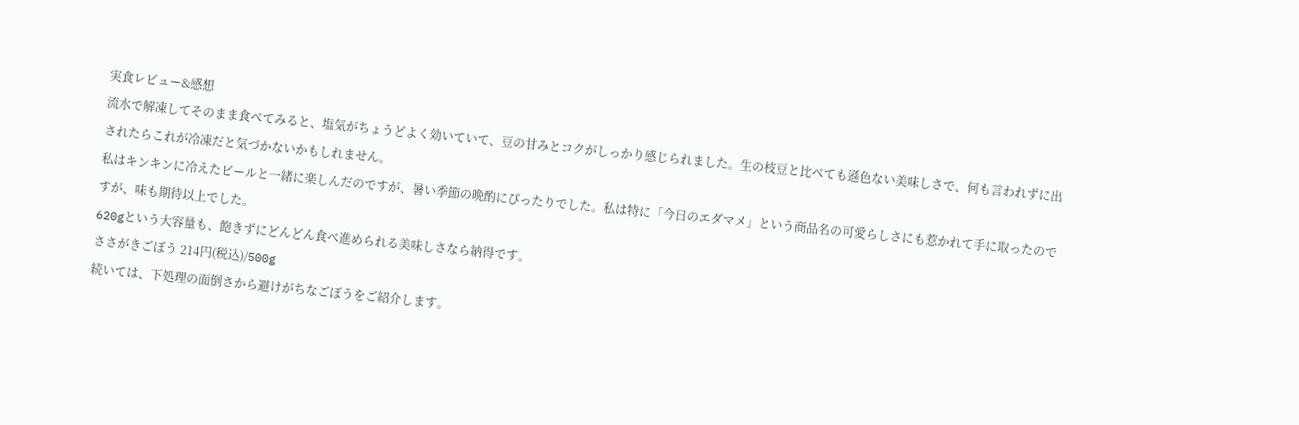実食レビュー&感想
流水で解凍してそのまま食べてみると、塩気がちょうどよく効いていて、豆の甘みとコクがしっかり感じられました。生の枝豆と比べても遜色ない美味しさで、何も言われずに出されたらこれが冷凍だと気づかないかもしれません。
私はキンキンに冷えたビールと一緒に楽しんだのですが、暑い季節の晩酌にぴったりでした。私は特に「今日のエダマメ」という商品名の可愛らしさにも惹かれて手に取ったのですが、味も期待以上でした。
620gという大容量も、飽きずにどんどん食べ進められる美味しさなら納得です。
ささがきごぼう 214円(税込)/500g
続いては、下処理の面倒さから避けがちなごぼうをご紹介します。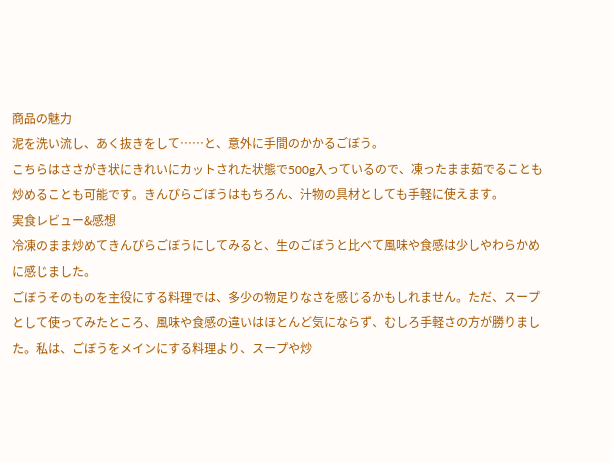商品の魅力
泥を洗い流し、あく抜きをして……と、意外に手間のかかるごぼう。
こちらはささがき状にきれいにカットされた状態で500g入っているので、凍ったまま茹でることも炒めることも可能です。きんぴらごぼうはもちろん、汁物の具材としても手軽に使えます。
実食レビュー&感想
冷凍のまま炒めてきんぴらごぼうにしてみると、生のごぼうと比べて風味や食感は少しやわらかめに感じました。
ごぼうそのものを主役にする料理では、多少の物足りなさを感じるかもしれません。ただ、スープとして使ってみたところ、風味や食感の違いはほとんど気にならず、むしろ手軽さの方が勝りました。私は、ごぼうをメインにする料理より、スープや炒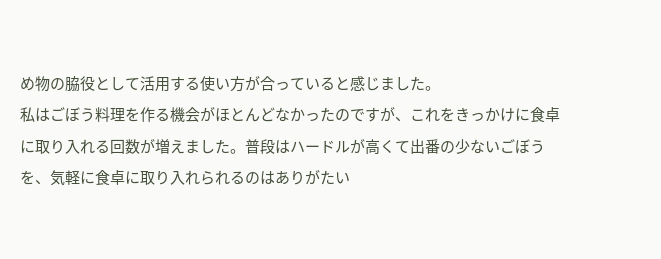め物の脇役として活用する使い方が合っていると感じました。
私はごぼう料理を作る機会がほとんどなかったのですが、これをきっかけに食卓に取り入れる回数が増えました。普段はハードルが高くて出番の少ないごぼうを、気軽に食卓に取り入れられるのはありがたい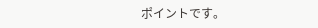ポイントです。